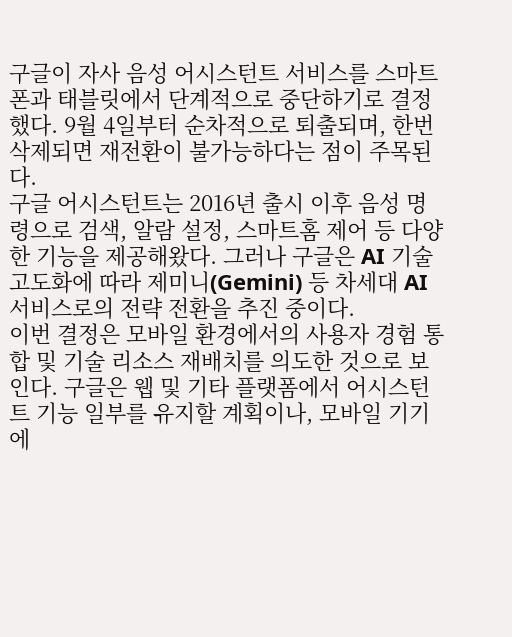구글이 자사 음성 어시스턴트 서비스를 스마트폰과 태블릿에서 단계적으로 중단하기로 결정했다. 9월 4일부터 순차적으로 퇴출되며, 한번 삭제되면 재전환이 불가능하다는 점이 주목된다.
구글 어시스턴트는 2016년 출시 이후 음성 명령으로 검색, 알람 설정, 스마트홈 제어 등 다양한 기능을 제공해왔다. 그러나 구글은 AI 기술 고도화에 따라 제미니(Gemini) 등 차세대 AI 서비스로의 전략 전환을 추진 중이다.
이번 결정은 모바일 환경에서의 사용자 경험 통합 및 기술 리소스 재배치를 의도한 것으로 보인다. 구글은 웹 및 기타 플랫폼에서 어시스턴트 기능 일부를 유지할 계획이나, 모바일 기기에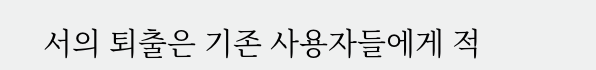서의 퇴출은 기존 사용자들에게 적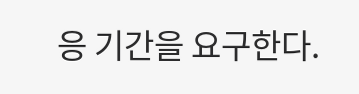응 기간을 요구한다.